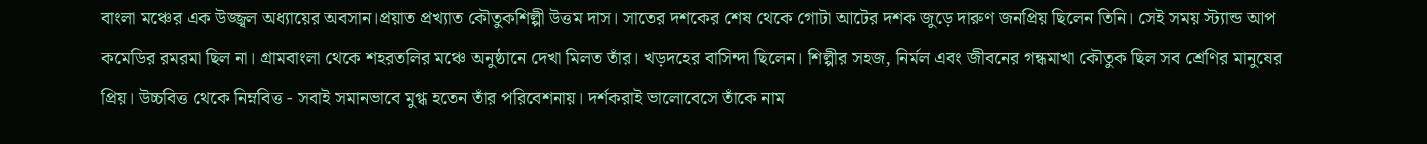বাংলা মঞ্চের এক উজ্জ্বল অধ্যায়ের অবসান।প্রয়াত প্রখ্যাত কৌতুকশিল্পী উত্তম দাস। সাতের দশকের শেষ থেকে গোটা আটের দশক জুড়ে দারুণ জনপ্রিয় ছিলেন তিনি। সেই সময় স্ট্যান্ড আপ কমেডির রমরমা ছিল না। গ্রামবাংলা থেকে শহরতলির মঞ্চে অনুষ্ঠানে দেখা মিলত তাঁর। খড়দহের বাসিন্দা ছিলেন। শিল্পীর সহজ, নির্মল এবং জীবনের গন্ধমাখা কৌতুক ছিল সব শ্রেণির মানুষের প্রিয়। উচ্চবিত্ত থেকে নিম্নবিত্ত - সবাই সমানভাবে মুগ্ধ হতেন তাঁর পরিবেশনায়। দর্শকরাই ভালোবেসে তাঁকে নাম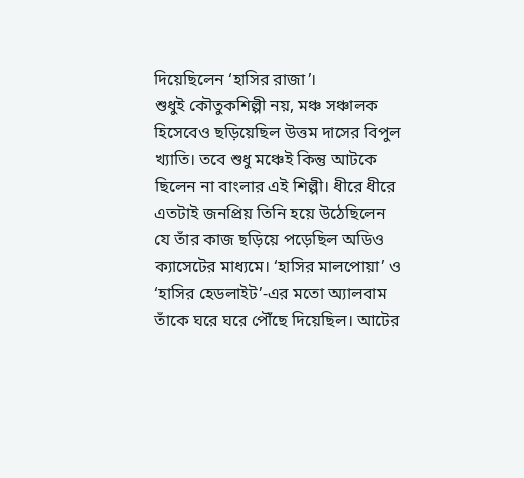দিয়েছিলেন ‘হাসির রাজা’।
শুধুই কৌতুকশিল্পী নয়, মঞ্চ সঞ্চালক হিসেবেও ছড়িয়েছিল উত্তম দাসের বিপুল খ্যাতি। তবে শুধু মঞ্চেই কিন্তু আটকে ছিলেন না বাংলার এই শিল্পী। ধীরে ধীরে এতটাই জনপ্রিয় তিনি হয়ে উঠেছিলেন যে তাঁর কাজ ছড়িয়ে পড়েছিল অডিও ক্যাসেটের মাধ্যমে। ‘হাসির মালপোয়া’ ও ‘হাসির হেডলাইট’-এর মতো অ্যালবাম তাঁকে ঘরে ঘরে পৌঁছে দিয়েছিল। আটের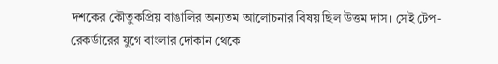দশকের কৌতুকপ্রিয় বাঙালির অন্যতম আলোচনার বিষয় ছিল উত্তম দাস। সেই টেপ-রেকর্ডারের যুগে বাংলার দোকান থেকে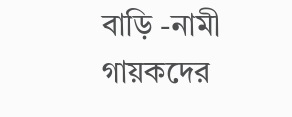বাড়ি -নামী গায়কদের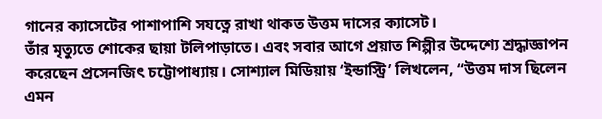গানের ক্যাসেটের পাশাপাশি সযত্নে রাখা থাকত উত্তম দাসের ক্যাসেট।
তাঁর মৃত্যুতে শোকের ছায়া টলিপাড়াতে। এবং সবার আগে প্রয়াত শিল্পীর উদ্দেশ্যে শ্রদ্ধাজ্ঞাপন করেছেন প্রসেনজিৎ চট্টোপাধ্যায়। সোশ্যাল মিডিয়ায় ‘ইন্ডাস্ট্রি’ লিখলেন, “উত্তম দাস ছিলেন এমন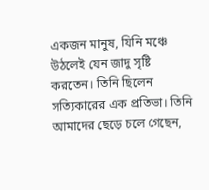একজন মানুষ, যিনি মঞ্চে উঠলেই যেন জাদু সৃষ্টি করতেন। তিনি ছিলেন সত্যিকারের এক প্রতিভা। তিনি আমাদের ছেড়ে চলে গেছেন,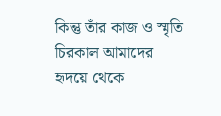কিন্তু তাঁর কাজ ও স্মৃতি চিরকাল আমাদের হৃদয়ে থেকে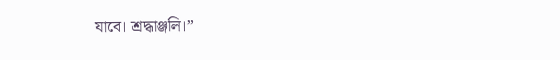যাবে। শ্রদ্ধাঞ্জলি।”